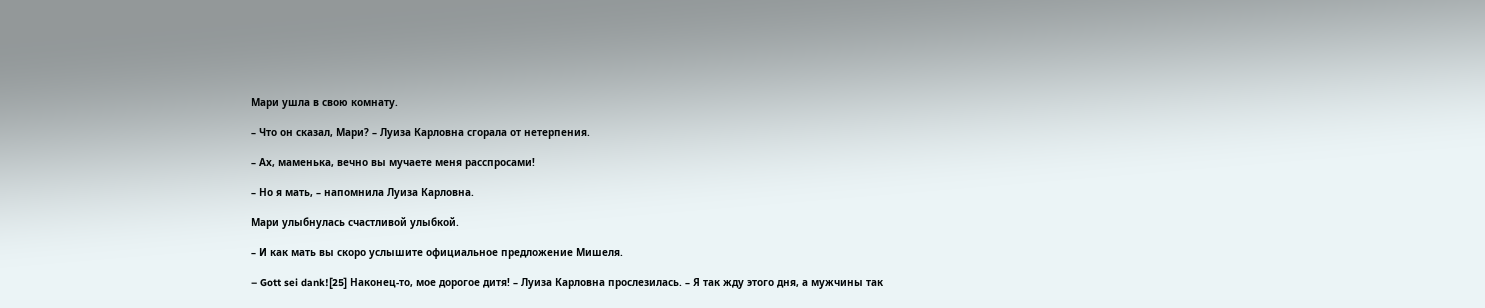Мари ушла в свою комнату.

– Что он сказал, Мари? – Луиза Карловна сгорала от нетерпения.

– Ах, маменька, вечно вы мучаете меня расспросами!

– Но я мать, – напомнила Луиза Карловна.

Мари улыбнулась счастливой улыбкой.

– И как мать вы скоро услышите официальное предложение Мишеля.

– Gott sei dank![25] Наконец-то, мое дорогое дитя! – Луиза Карловна прослезилась. – Я так жду этого дня, а мужчины так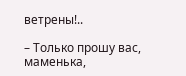ветрены!..

– Только прошу вас, маменька,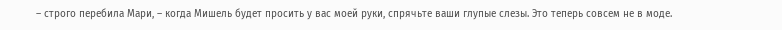– строго перебила Мари, – когда Мишель будет просить у вас моей руки, спрячьте ваши глупые слезы. Это теперь совсем не в моде.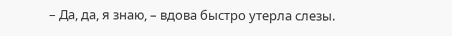– Да, да, я знаю, – вдова быстро утерла слезы.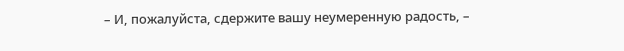– И, пожалуйста, сдержите вашу неумеренную радость, –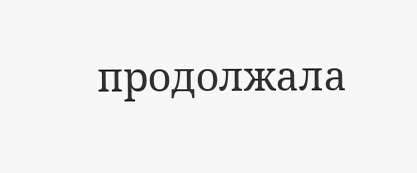продолжала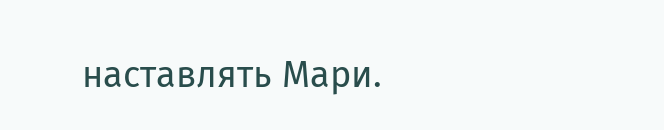наставлять Мари.